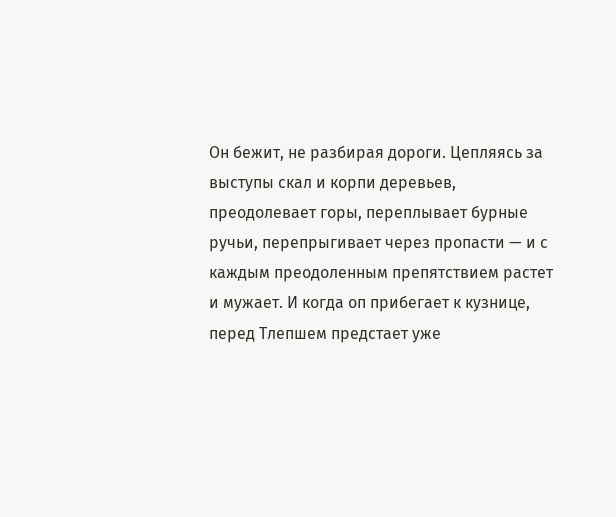Он бежит, не разбирая дороги. Цепляясь за выступы скал и корпи деревьев, преодолевает горы, переплывает бурные ручьи, перепрыгивает через пропасти — и с каждым преодоленным препятствием растет и мужает. И когда оп прибегает к кузнице, перед Тлепшем предстает уже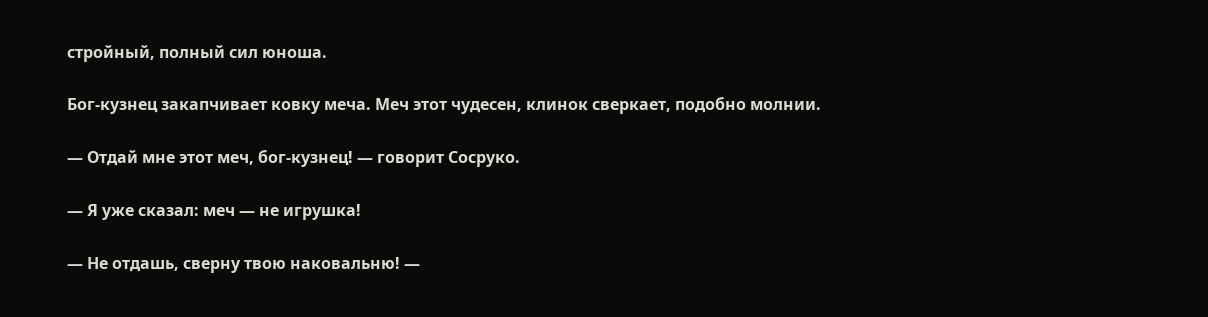стройный, полный сил юноша.

Бог-кузнец закапчивает ковку меча. Меч этот чудесен, клинок сверкает, подобно молнии.

— Отдай мне этот меч, бог-кузнец! — говорит Сосруко.

— Я уже сказал: меч — не игрушка!

— Не отдашь, сверну твою наковальню! —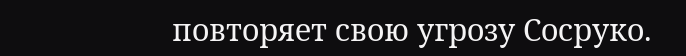повторяет свою угрозу Сосруко.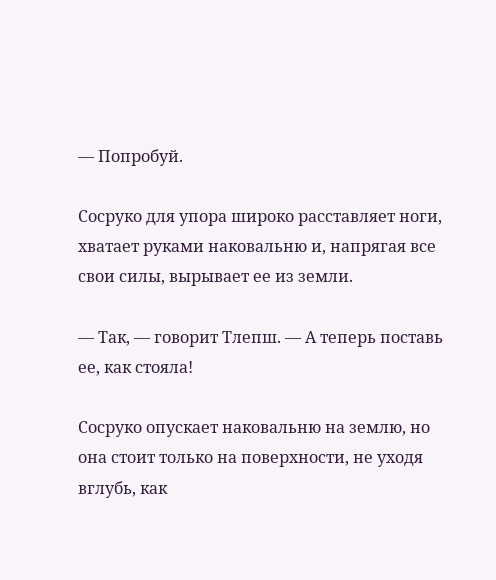— Попробуй.

Сосруко для упора широко расставляет ноги, хватает руками наковальню и, напрягая все свои силы, вырывает ее из земли.

— Так, — говорит Тлепш. — А теперь поставь ее, как стояла!

Сосруко опускает наковальню на землю, но она стоит только на поверхности, не уходя вглубь, как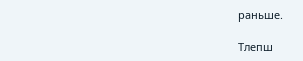раньше.

Тлепш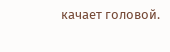качает головой.